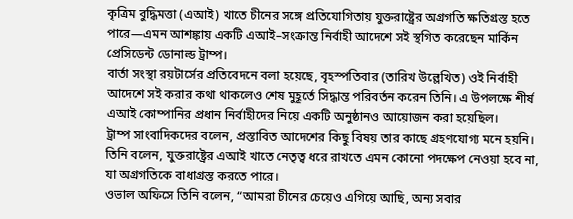কৃত্রিম বুদ্ধিমত্তা (এআই) খাতে চীনের সঙ্গে প্রতিযোগিতায় যুক্তরাষ্ট্রের অগ্রগতি ক্ষতিগ্রস্ত হতে পারে—এমন আশঙ্কায় একটি এআই–সংক্রান্ত নির্বাহী আদেশে সই স্থগিত করেছেন মার্কিন প্রেসিডেন্ট ডোনাল্ড ট্রাম্প।
বার্তা সংস্থা রয়টার্সের প্রতিবেদনে বলা হয়েছে, বৃহস্পতিবার (তারিখ উল্লেখিত) ওই নির্বাহী আদেশে সই করার কথা থাকলেও শেষ মুহূর্তে সিদ্ধান্ত পরিবর্তন করেন তিনি। এ উপলক্ষে শীর্ষ এআই কোম্পানির প্রধান নির্বাহীদের নিয়ে একটি অনুষ্ঠানও আয়োজন করা হয়েছিল।
ট্রাম্প সাংবাদিকদের বলেন, প্রস্তাবিত আদেশের কিছু বিষয় তার কাছে গ্রহণযোগ্য মনে হয়নি। তিনি বলেন, যুক্তরাষ্ট্রের এআই খাতে নেতৃত্ব ধরে রাখতে এমন কোনো পদক্ষেপ নেওয়া হবে না, যা অগ্রগতিকে বাধাগ্রস্ত করতে পারে।
ওভাল অফিসে তিনি বলেন, “আমরা চীনের চেয়েও এগিয়ে আছি, অন্য সবার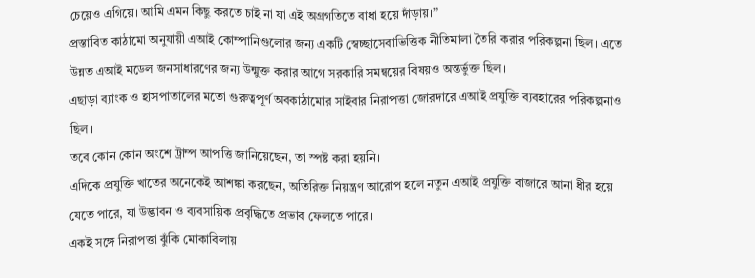চেয়েও এগিয়ে। আমি এমন কিছু করতে চাই না যা এই অগ্রগতিতে বাধা হয়ে দাঁড়ায়।”
প্রস্তাবিত কাঠামো অনুযায়ী এআই কোম্পানিগুলোর জন্য একটি স্বেচ্ছাসেবাভিত্তিক নীতিমালা তৈরি করার পরিকল্পনা ছিল। এতে উন্নত এআই মডেল জনসাধারণের জন্য উন্মুক্ত করার আগে সরকারি সমন্বয়ের বিষয়ও অন্তর্ভুক্ত ছিল।
এছাড়া ব্যাংক ও হাসপাতালের মতো গুরুত্বপূর্ণ অবকাঠামোর সাইবার নিরাপত্তা জোরদারে এআই প্রযুক্তি ব্যবহারের পরিকল্পনাও ছিল।
তবে কোন কোন অংশে ট্রাম্প আপত্তি জানিয়েছেন, তা স্পষ্ট করা হয়নি।
এদিকে প্রযুক্তি খাতের অনেকেই আশঙ্কা করছেন, অতিরিক্ত নিয়ন্ত্রণ আরোপ হলে নতুন এআই প্রযুক্তি বাজারে আনা ধীর হয়ে যেতে পারে, যা উদ্ভাবন ও ব্যবসায়িক প্রবৃদ্ধিতে প্রভাব ফেলতে পারে।
একই সঙ্গে নিরাপত্তা ঝুঁকি মোকাবিলায়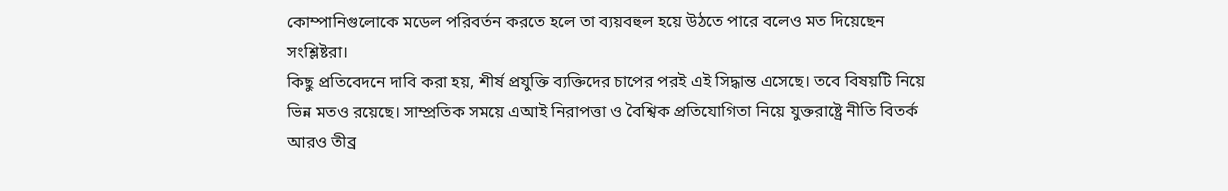কোম্পানিগুলোকে মডেল পরিবর্তন করতে হলে তা ব্যয়বহুল হয়ে উঠতে পারে বলেও মত দিয়েছেন সংশ্লিষ্টরা।
কিছু প্রতিবেদনে দাবি করা হয়, শীর্ষ প্রযুক্তি ব্যক্তিদের চাপের পরই এই সিদ্ধান্ত এসেছে। তবে বিষয়টি নিয়ে ভিন্ন মতও রয়েছে। সাম্প্রতিক সময়ে এআই নিরাপত্তা ও বৈশ্বিক প্রতিযোগিতা নিয়ে যুক্তরাষ্ট্রে নীতি বিতর্ক আরও তীব্র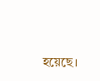হয়েছে।